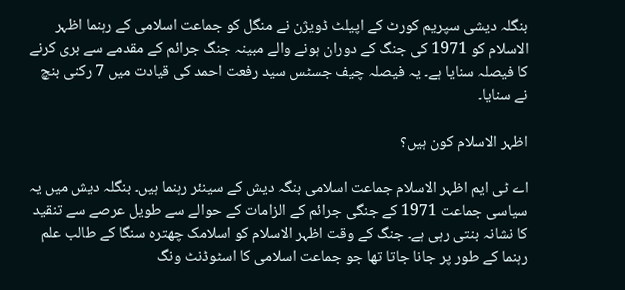بنگلہ دیشی سپریم کورٹ کے اپیلٹ ڈویژن نے منگل کو جماعت اسلامی کے رہنما اظہر الاسلام کو 1971 کی جنگ کے دوران ہونے والے مبینہ جنگ جرائم کے مقدمے سے بری کرنے کا فیصلہ سنایا ہے۔ یہ فیصلہ چیف جسٹس سید رفعت احمد کی قیادت میں 7 رکنی بنچ نے سنایا۔

اظہر الاسلام کون ہیں؟

اے ٹی ایم اظہر الاسلام جماعت اسلامی بنگہ دیش کے سینئر رہنما ہیں۔ بنگلہ دیش میں یہ سیاسی جماعت 1971 کے جنگی جرائم کے الزامات کے حوالے سے طویل عرصے سے تنقید کا نشانہ بنتی رہی ہے۔ جنگ کے وقت اظہر الاسلام کو اسلامک چھترہ سنگا کے طالب علم رہنما کے طور پر جانا جاتا تھا جو جماعت اسلامی کا اسٹوڈنٹ ونگ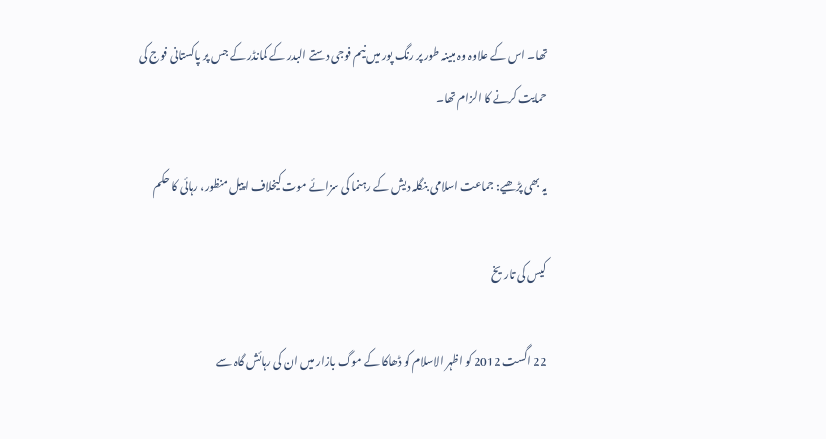تھا۔ اس کے علاوہ وہ مبینہ طور پر رنگ پور میں نیم فوجی دستے البدر کے کمانڈر کے جس پر پاکستانی فوج کی حمایت کرنے کا الزام تھا۔

یہ بھی پڑھیے: جماعت اسلامی بنگلہ دیش کے رہنما کی سزائے موت کیخلاف اپیل منظور، رہائی کا حکم

کیس کی تاریخ

22 اگست 2012 کو اظہر الاسلام کو ڈھاکا کے موگ بازار میں ان کی رہائش گاہ سے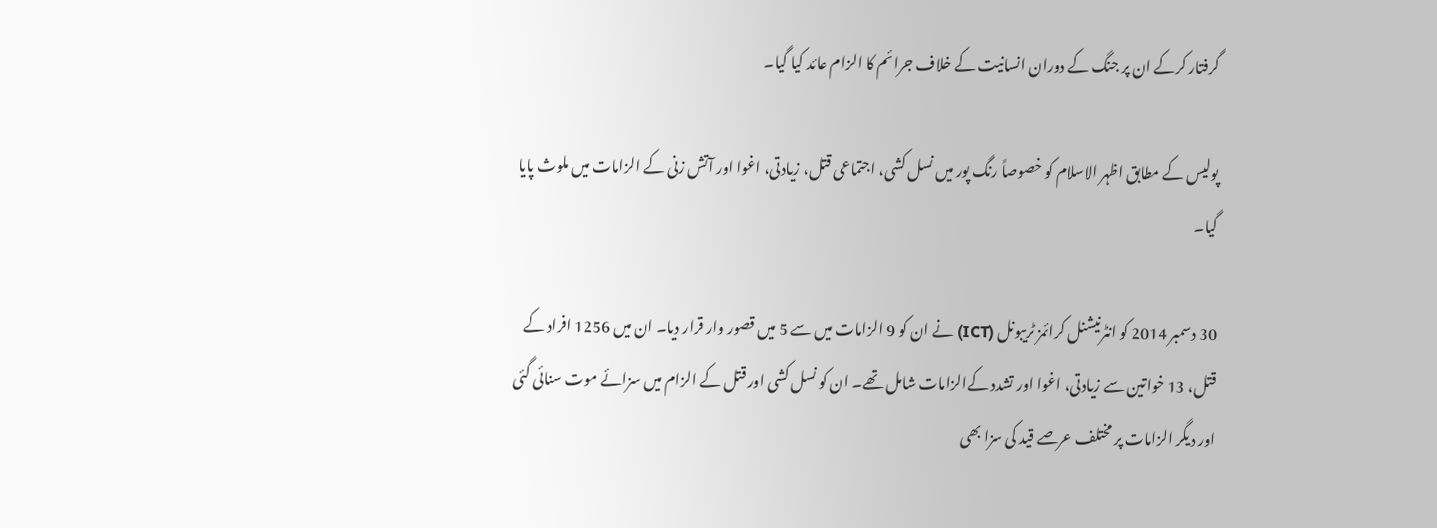گرفتار کرکے ان پر جنگ کے دوران انسانیت کے خلاف جرائم کا الزام عائد کیا گیا۔

پولیس کے مطابق اظہر الاسلام کو خصوصاً رنگ پور میں نسل کشی، اجتماعی قتل، زیادتی، اغوا اور آتش زنی کے الزامات میں ملوث پایا گیا۔

30 دسمبر 2014 کو انٹرنیشنل کرائمز ٹریبونل (ICT) نے ان کو 9 الزامات میں سے 5 میں قصور وار قرار دیا۔ ان میں 1256 افراد کے قتل، 13 خواتین سے زیادتی، اغوا اور تشدد کےالزامات شامل تھے۔ ان کو نسل کشی اور قتل کے الزام میں سزائے موت سنائی گئی اور دیگر الزامات پر مختلف عرصے قید کی سزا بھی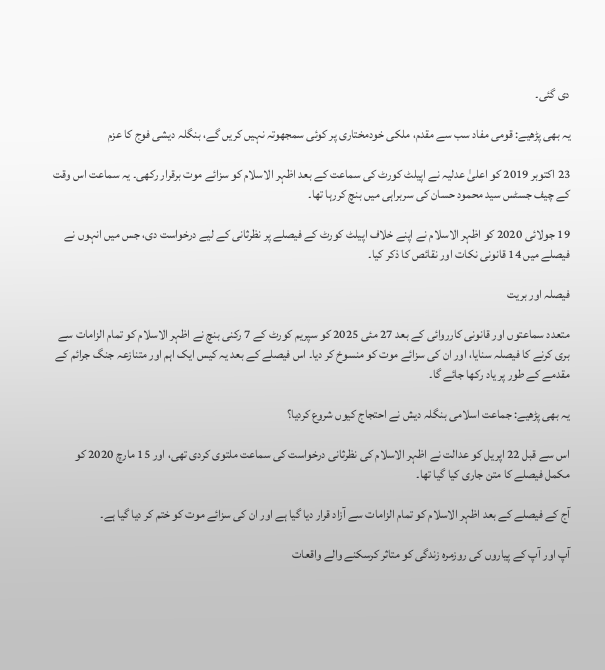دی گئی۔

یہ بھی پڑھیے: قومی مفاد سب سے مقدم، ملکی خودمختاری پر کوئی سمجھوتہ نہیں کریں گے، بنگلہ دیشی فوج کا عزم

23 اکتوبر 2019 کو اعلیٰ عدلیہ نے اپیلٹ کورٹ کی سماعت کے بعد اظہر الاسلام کو سزائے موت برقرار رکھی۔ یہ سماعت اس وقت کے چیف جسٹس سید محمود حسان کی سربراہی میں بنچ کررہا تھا۔

19 جولائی 2020 کو اظہر الاسلام نے اپنے خلاف اپیلٹ کورٹ کے فیصلے پر نظرثانی کے لیے درخواست دی، جس میں انہوں نے فیصلے میں 14 قانونی نکات اور نقائص کا ذکر کیا۔

فیصلہ اور بریت

متعدد سماعتوں اور قانونی کارروائی کے بعد 27 مئی 2025 کو سپریم کورٹ کے 7 رکنی بنچ نے اظہر الاسلام کو تمام الزامات سے بری کرنے کا فیصلہ سنایا، اور ان کی سزائے موت کو منسوخ کر دیا۔ اس فیصلے کے بعد یہ کیس ایک اہم اور متنازعہ جنگ جرائم کے مقدمے کے طور پر یاد رکھا جائے گا۔

یہ بھی پڑھیے: جماعت اسلامی بنگلہ دیش نے احتجاج کیوں شروع کردیا؟

اس سے قبل 22 اپریل کو عدالت نے اظہر الاسلام کی نظرثانی درخواست کی سماعت ملتوی کردی تھی، اور 15 مارچ 2020 کو مکمل فیصلے کا متن جاری کیا گیا تھا۔

آج کے فیصلے کے بعد اظہر الاسلام کو تمام الزامات سے آزاد قرار دیا گیا ہے اور ان کی سزائے موت کو ختم کر دیا گیا ہے۔

آپ اور آپ کے پیاروں کی روزمرہ زندگی کو متاثر کرسکنے والے واقعات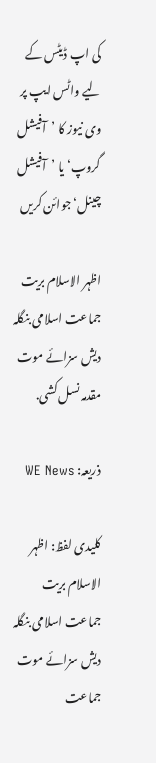کی اپ ڈیٹس کے لیے واٹس ایپ پر وی نیوز کا ’آفیشل گروپ‘ یا ’آفیشل چینل‘ جوائن کریں

اظہر الاسلام بریت جماعت اسلامی بنگلہ دیش سزائے موت مقدمہ نسل کشی.

ذریعہ: WE News

کلیدی لفظ: اظہر الاسلام بریت جماعت اسلامی بنگلہ دیش سزائے موت جماعت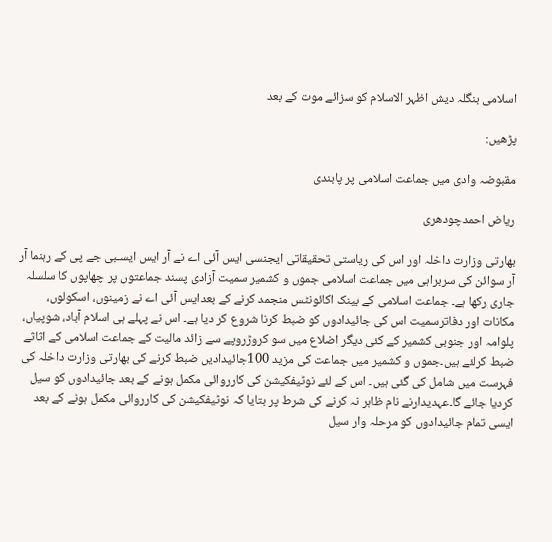اسلامی بنگلہ دیش اظہر الاسلام کو سزائے موت کے بعد

پڑھیں:

مقبوضہ وادی میں جماعت اسلامی پر پابندی

ریاض احمدچودھری

بھارتی وزارت داخلہ اور اس کی ریاستی تحقیقاتی ایجنسی ایس آئی اے نے آر ایس ایسـبی جے پی کے رہنما آر آر سوائن کی سربراہی میں جماعت اسلامی جموں و کشمیر سمیت آزادی پسند جماعتوں پر چھاپوں کا سلسلہ جاری رکھا ہے۔ جماعت اسلامی کے بینک اکائونٹس منجمد کرنے کے بعدایس آئی اے نے زمینوں، اسکولوں، مکانات اور دفاترسمیت اس کی جائیدادوں کو ضبط کرنا شروع کر دیا ہے۔ اس نے پہلے ہی اسلام آباد، شوپیاں، پلوامہ اور جنوبی کشمیر کے کئی دیگر اضلاع میں سو کروڑروپے سے زائد مالیت کے جماعت اسلامی کے اثاثے ضبط کرلئے ہیں۔جموں و کشمیر میں جماعت کی مزید 100جائیدادیں ضبط کرنے کی بھارتی وزارت داخلہ کی فہرست میں شامل کی گئی ہیں۔ اس کے لئے نوٹیفکیشن کی کارروائی مکمل ہونے کے بعد جائیدادوں کو سیل کردیا جائے گا۔عہدیدارنے نام ظاہر نہ کرنے کی شرط پر بتایا کہ نوٹیفکیشن کی کارروائی مکمل ہونے کے بعد ایسی تمام جائیدادوں کو مرحلہ وار سیل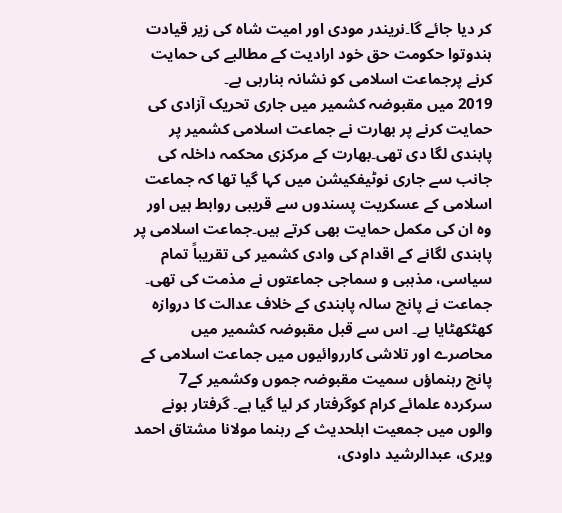کر دیا جائے گا۔نریندر مودی اور امیت شاہ کی زیر قیادت ہندوتوا حکومت حق خود ارادیت کے مطالبے کی حمایت کرنے پرجماعت اسلامی کو نشانہ بنارہی ہے۔
2019 میں مقبوضہ کشمیر میں جاری تحریک آزادی کی حمایت کرنے پر بھارت نے جماعت اسلامی کشمیر پر پابندی لگا دی تھی۔بھارت کے مرکزی محکمہ داخلہ کی جانب سے جاری نوٹیفکیشن میں کہا گیا تھا کہ جماعت اسلامی کے عسکریت پسندوں سے قریبی روابط ہیں اور وہ ان کی مکمل حمایت بھی کرتے ہیں۔جماعت اسلامی پر پابندی لگانے کے اقدام کی وادی کشمیر کی تقریباً تمام سیاسی، مذہبی و سماجی جماعتوں نے مذمت کی تھی۔ جماعت نے پانچ سالہ پابندی کے خلاف عدالت کا دروازہ کھٹکھٹایا ہے۔ اس سے قبل مقبوضہ کشمیر میں محاصرے اور تلاشی کارروائیوں میں جماعت اسلامی کے پانچ رہنماؤں سمیت مقبوضہ جموں وکشمیر کے7 سرکردہ علمائے کرام کوگرفتار کر لیا گیا ہے۔ گرفتار ہونے والوں میں جمعیت اہلحدیث کے رہنما مولانا مشتاق احمد ویری، عبدالرشید داودی،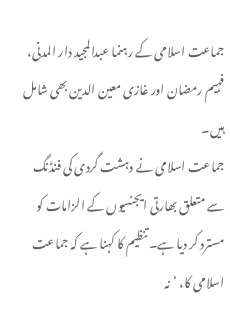جماعت اسلامی کے رہنما عبدالمجید دار المدنی، فہیم رمضان اور غازی معین الدین بھی شامل ہیں۔
جماعت اسلامی نے دہشت گردی کی فنڈنگ سے متعلق بھارتی ایجنسیوں کے الزامات کو مسترد کر دیا ہے۔ تنظیم کا کہنا ہے کہ جماعت اسلامی کا، ‘نہ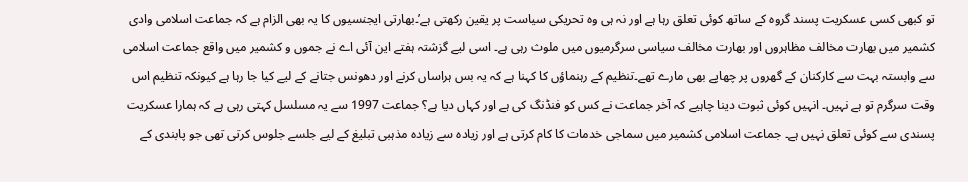تو کبھی کسی عسکریت پسند گروہ کے ساتھ کوئی تعلق رہا ہے اور نہ ہی وہ تحریکی سیاست پر یقین رکھتی ہے’۔بھارتی ایجنسیوں کا یہ بھی الزام ہے کہ جماعت اسلامی وادی کشمیر میں بھارت مخالف مظاہروں اور بھارت مخالف سیاسی سرگرمیوں میں ملوث رہی ہے۔ اسی لیے گزشتہ ہفتے این آئی اے نے جموں و کشمیر میں واقع جماعت اسلامی سے وابستہ بہت سے کارکنان کے گھروں پر چھاپے بھی مارے تھے۔تنظیم کے رہنماؤں کا کہنا ہے کہ یہ بس ہراساں کرنے اور دھونس جتانے کے لیے کیا جا رہا ہے کیونکہ تنظیم اس وقت سرگرم تو ہے نہیں۔ انہیں کوئی ثبوت دینا چاہیے کہ آخر جماعت نے کس کو فنڈنگ کی ہے اور کہاں دیا ہے؟ جماعت 1997 سے یہ مسلسل کہتی رہی ہے کہ ہمارا عسکریت پسندی سے کوئی تعلق نہیں ہے۔ جماعت اسلامی کشمیر میں سماجی خدمات کا کام کرتی ہے اور زیادہ سے زیادہ مذہبی تبلیغ کے لیے جلسے جلوس کرتی تھی جو پابندی کے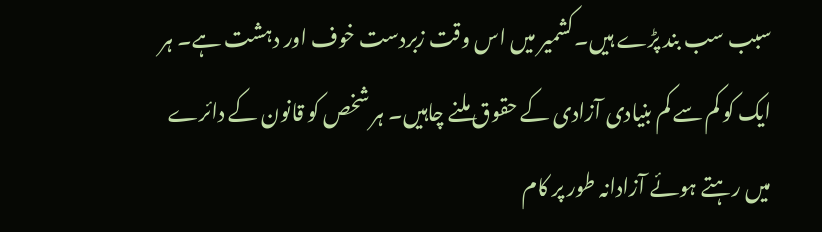سبب سب بند پڑے ہیں۔کشمیر میں اس وقت زبردست خوف اور دہشت ہے۔ ہر ایک کو کم سے کم بنیادی آزادی کے حقوق ملنے چاہیں۔ ہر شخص کو قانون کے دائرے میں رہتے ہوئے آزادانہ طور پر کام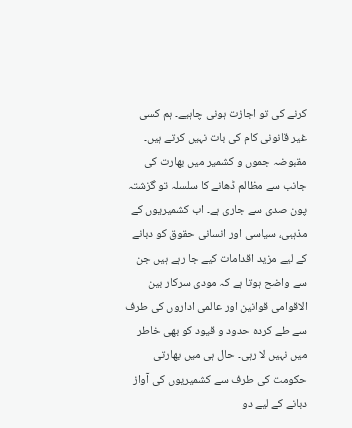کرنے کی تو اجازت ہونی چاہیے۔ ہم کسی غیر قانونی کام کی بات نہیں کرتے ہیں۔
مقبوضہ جموں و کشمیر میں بھارت کی جانب سے مظالم ڈھانے کا سلسلہ تو گزشتہ پون صدی سے جاری ہے۔ اب کشمیریوں کے مذہبی، سیاسی اور انسانی حقوق کو دبانے کے لیے مزید اقدامات کیے جا رہے ہیں جن سے واضح ہوتا ہے کہ مودی سرکار بین الاقوامی قوانین اور عالمی اداروں کی طرف سے طے کردہ حدود و قیود کو بھی خاطر میں نہیں لا رہی۔ حال ہی میں بھارتی حکومت کی طرف سے کشمیریوں کی آواز دبانے کے لیے دو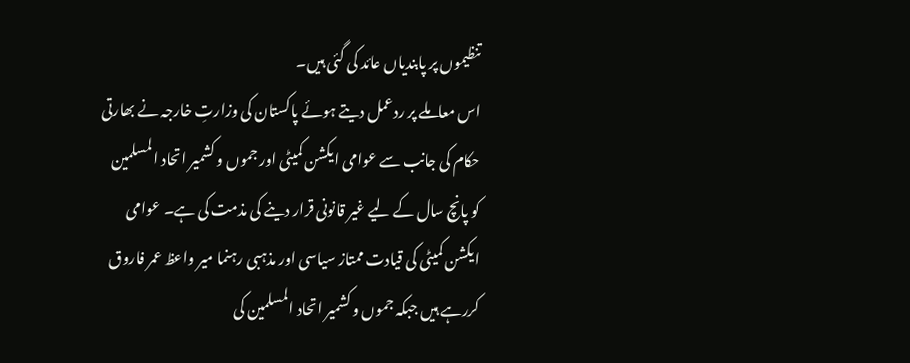تنظیموں پر پابندیاں عائد کی گئی ہیں۔
اس معاملے پر ردعمل دیتے ہوئے پاکستان کی وزارتِ خارجہ نے بھارتی حکام کی جانب سے عوامی ایکشن کمیٹی اور جموں و کشمیر اتحاد المسلمین کو پانچ سال کے لیے غیر قانونی قرار دینے کی مذمت کی ہے۔ عوامی ایکشن کمیٹی کی قیادت ممتاز سیاسی اور مذہبی رہنما میر واعظ عمر فاروق کررہے ہیں جبکہ جموں و کشمیر اتحاد المسلمین کی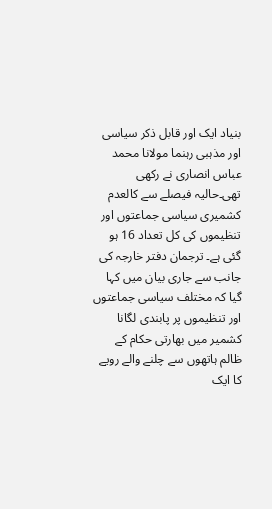بنیاد ایک اور قابل ذکر سیاسی اور مذہبی رہنما مولانا محمد عباس انصاری نے رکھی تھی۔حالیہ فیصلے سے کالعدم کشمیری سیاسی جماعتوں اور تنظیموں کی کل تعداد 16 ہو گئی ہے۔ ترجمان دفتر خارجہ کی جانب سے جاری بیان میں کہا گیا کہ مختلف سیاسی جماعتوں اور تنظیموں پر پابندی لگانا کشمیر میں بھارتی حکام کے ظالم ہاتھوں سے چلنے والے رویے کا ایک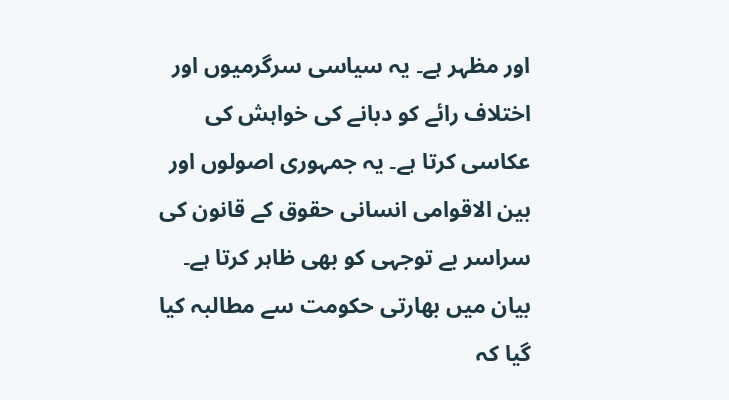اور مظہر ہے۔ یہ سیاسی سرگرمیوں اور اختلاف رائے کو دبانے کی خواہش کی عکاسی کرتا ہے۔ یہ جمہوری اصولوں اور بین الاقوامی انسانی حقوق کے قانون کی سراسر بے توجہی کو بھی ظاہر کرتا ہے۔ بیان میں بھارتی حکومت سے مطالبہ کیا گیا کہ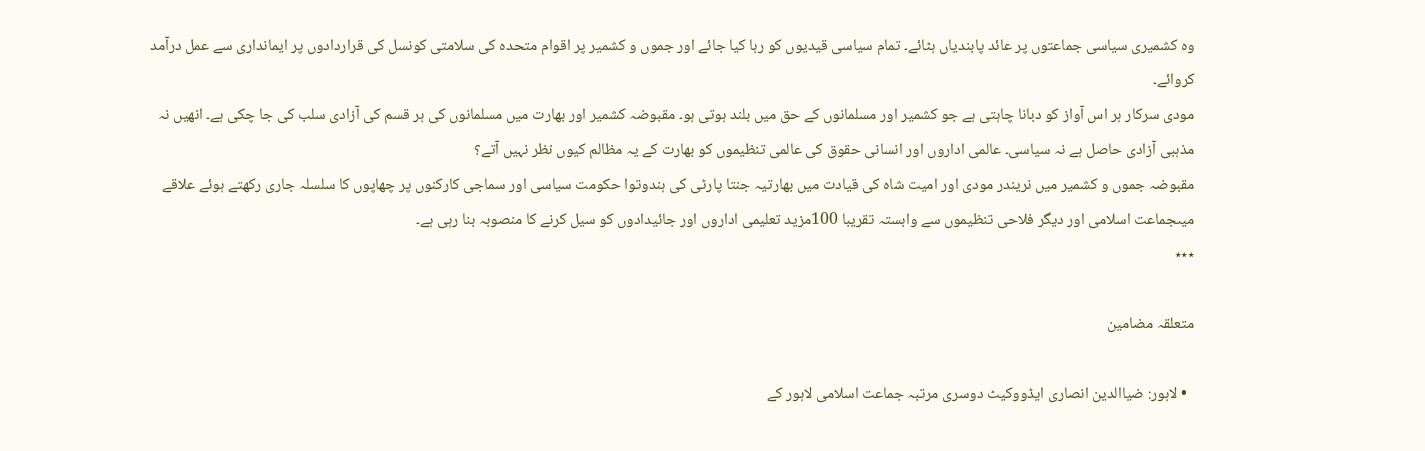وہ کشمیری سیاسی جماعتوں پر عائد پابندیاں ہٹائے۔ تمام سیاسی قیدیوں کو رہا کیا جائے اور جموں و کشمیر پر اقوام متحدہ کی سلامتی کونسل کی قراردادوں پر ایمانداری سے عمل درآمد کروائے۔
مودی سرکار ہر اس آواز کو دبانا چاہتی ہے جو کشمیر اور مسلمانوں کے حق میں بلند ہوتی ہو۔ مقبوضہ کشمیر اور بھارت میں مسلمانوں کی ہر قسم کی آزادی سلب کی جا چکی ہے۔ انھیں نہ مذہبی آزادی حاصل ہے نہ سیاسی۔ عالمی اداروں اور انسانی حقوق کی عالمی تنظیموں کو بھارت کے یہ مظالم کیوں نظر نہیں آتے؟
مقبوضہ جموں و کشمیر میں نریندر مودی اور امیت شاہ کی قیادت میں بھارتیہ جنتا پارٹی کی ہندوتوا حکومت سیاسی اور سماجی کارکنوں پر چھاپوں کا سلسلہ جاری رکھتے ہوئے علاقے میںجماعت اسلامی اور دیگر فلاحی تنظیموں سے وابستہ تقریبا 100مزید تعلیمی اداروں اور جائیدادوں کو سیل کرنے کا منصوبہ بنا رہی ہے۔
٭٭٭

متعلقہ مضامین

  • لاہور: ضیاالدین انصاری ایڈووکیٹ دوسری مرتبہ جماعت اسلامی لاہور کے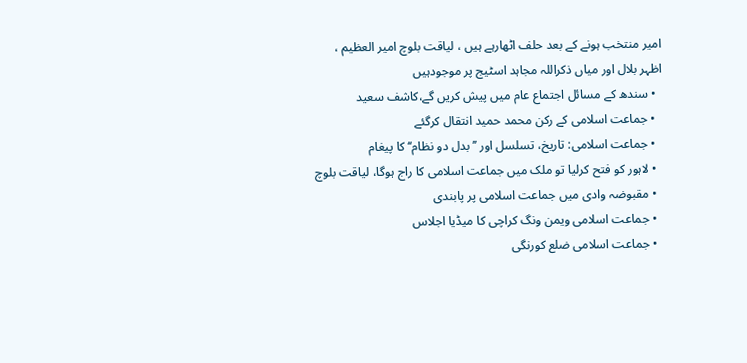امیر منتخب ہونے کے بعد حلف اٹھارہے ہیں ، لیاقت بلوچ امیر العظیم ، اظہر بلال اور میاں ذکراللہ مجاہد اسٹیج پر موجودہیں
  • سندھ کے مسائل اجتماع عام میں پیش کریں گے،کاشف سعید
  • جماعت اسلامی کے رکن محمد حمید انتقال کرگئے
  • جماعت اسلامی: تاریخ، تسلسل اور ’’بدل دو نظام‘‘ کا پیغام
  • لاہور کو فتح کرلیا تو ملک میں جماعت اسلامی کا راج ہوگا، لیاقت بلوچ
  • مقبوضہ وادی میں جماعت اسلامی پر پابندی
  • جماعت اسلامی ویمن ونگ کراچی کا میڈیا اجلاس
  • جماعت اسلامی ضلع کورنگی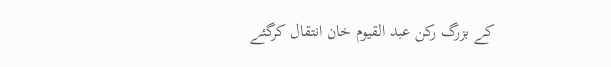کے بزرگ رکن عبد القیوم خان انتقال کرگئے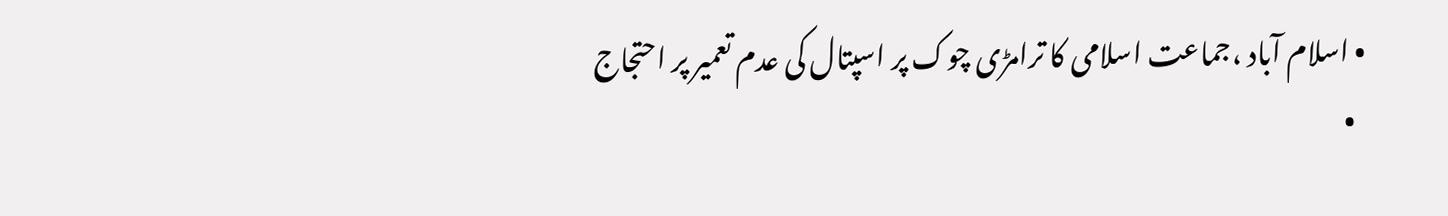• اسلام آباد ،جماعت اسلامی کا ترامڑی چوک پر اسپتال کی عدم تعمیر پر احتجاج
  •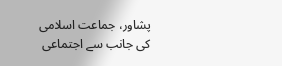پشاور، جماعت اسلامی کی جانب سے اجتماعی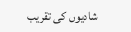شادیوں کی تقریب